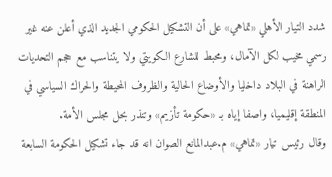شدد التيار الأهلي «تماهي» على أن التشكيل الحكومي الجديد الذي أعلن عنه غير رسمي مخيب لكل الآمال، ومحبط للشارع الكويتي ولا يتناسب مع حجم التحديات الراهنة في البلاد داخليا والأوضاع الحالية والظروف المحيطة والحراك السياسي في المنطقة إقليميا، واصفا إياه بـ «حكومة تأزيم» وتنذر بحل مجلس الأمة.
وقال رئيس تيار «تماهي» م.عبدالمانع الصوان انه قد جاء تشكيل الحكومة السابعة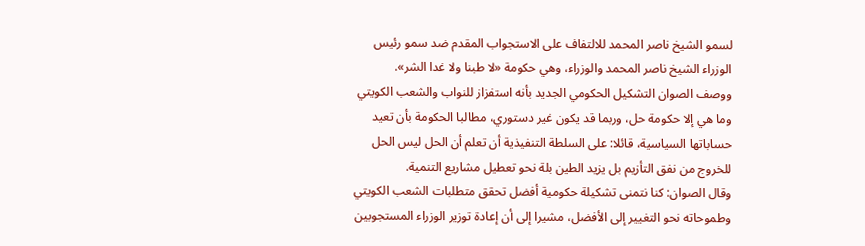لسمو الشيخ ناصر المحمد للالتفاف على الاستجواب المقدم ضد سمو رئيس الوزراء الشيخ ناصر المحمد والوزراء، وهي حكومة «لا طبنا ولا غدا الشر».
ووصف الصوان التشكيل الحكومي الجديد بأنه استفزاز للنواب والشعب الكويتي وما هي إلا حكومة حل، وربما قد يكون غير دستوري، مطالبا الحكومة بأن تعيد حساباتها السياسية، قائلا: على السلطة التنفيذية أن تعلم أن الحل ليس الحل للخروج من نفق التأزيم بل يزيد الطين بلة نحو تعطيل مشاريع التنمية.
وقال الصوان: كنا نتمنى تشكيلة حكومية أفضل تحقق متطلبات الشعب الكويتي وطموحاته نحو التغيير إلى الأفضل، مشيرا إلى أن إعادة توزير الوزراء المستجوبين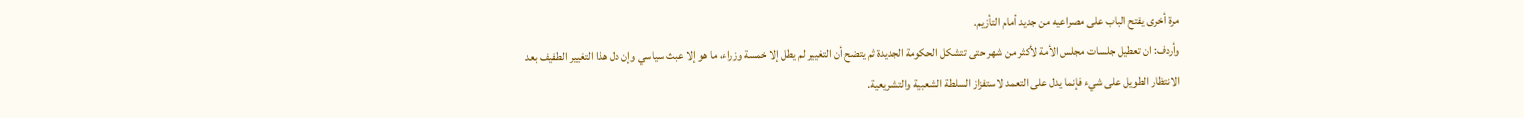مرة أخرى يفتح الباب على مصراعيه من جديد أمام التأزيم.
وأردف: ان تعطيل جلسات مجلس الأمة لأكثر من شهر حتى تتشكل الحكومة الجديدة ثم يتضح أن التغيير لم يطل إلا خمسة وزراء، ما هو إلا عبث سياسي وإن دل هذا التغيير الطفيف بعد الانتظار الطويل على شيء فإنما يدل على التعمد لاستفزاز السلطة الشعبية والتشريعية.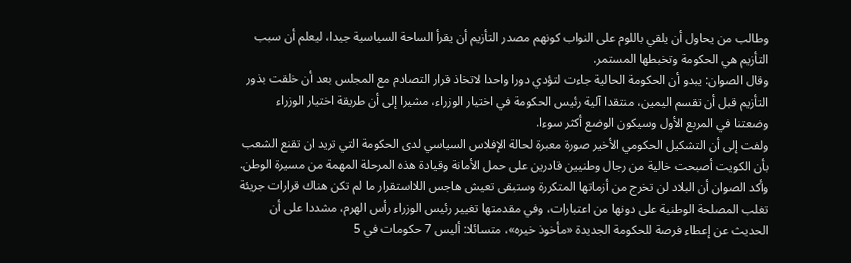وطالب من يحاول أن يلقي باللوم على النواب كونهم مصدر التأزيم أن يقرأ الساحة السياسية جيدا، ليعلم أن سبب التأزيم هي الحكومة وتخبطها المستمر.
وقال الصوان: يبدو أن الحكومة الحالية جاءت لتؤدي دورا واحدا لاتخاذ قرار التصادم مع المجلس بعد أن خلقت بذور التأزيم قبل أن تقسم اليمين، منتقدا آلية رئيس الحكومة في اختيار الوزراء، مشيرا إلى أن طريقة اختيار الوزراء وضعتنا في المربع الأول وسيكون الوضع أكثر سوءا.
ولفت إلى أن التشكيل الحكومي الأخير صورة معبرة لحالة الإفلاس السياسي لدى الحكومة التي تريد ان تقنع الشعب بأن الكويت أصبحت خالية من رجال وطنيين قادرين على حمل الأمانة وقيادة هذه المرحلة المهمة من مسيرة الوطن.
وأكد الصوان أن البلاد لن تخرج من أزماتها المتكررة وستبقى تعيش هاجس اللااستقرار ما لم تكن هناك قرارات جريئة تغلب المصلحة الوطنية على دونها من اعتبارات، وفي مقدمتها تغيير رئيس الوزراء رأس الهرم، مشددا على أن الحديث عن إعطاء فرصة للحكومة الجديدة «مأخوذ خيره»، متسائلا: أليس 7 حكومات في 5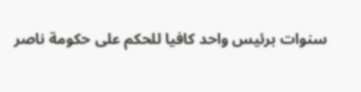سنوات برئيس واحد كافيا للحكم على حكومة ناصر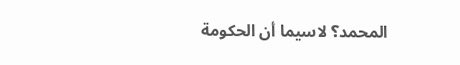المحمد؟ لاسيما أن الحكومة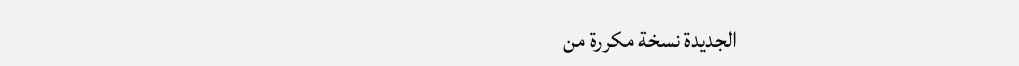الجديدة نسخة مكررة من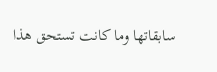سابقاتها وما كانت تستحق هذا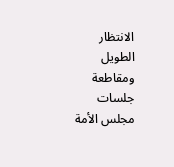الانتظار الطويل ومقاطعة جلسات مجلس الأمة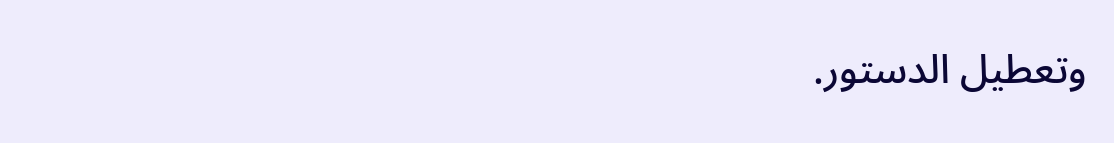وتعطيل الدستور.